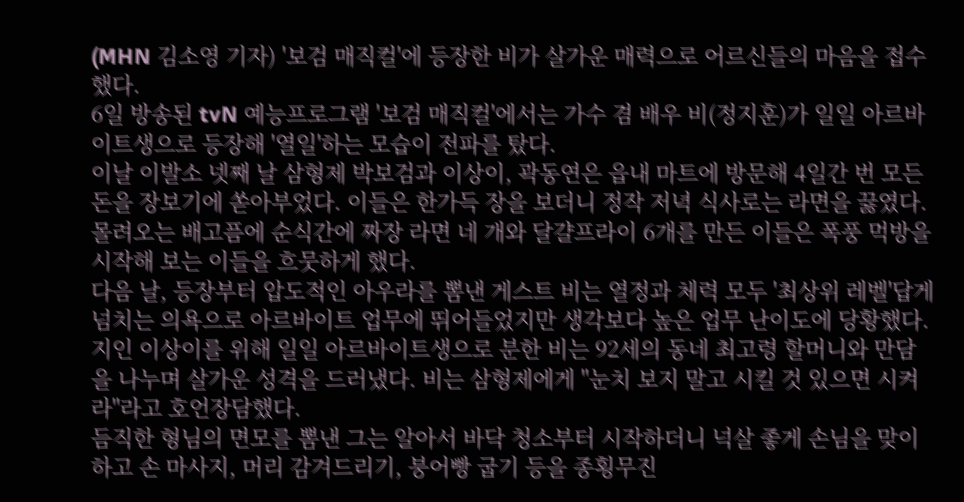(MHN 김소영 기자) '보검 매직컬'에 등장한 비가 살가운 매력으로 어르신들의 마음을 접수했다.
6일 방송된 tvN 예능프로그램 '보검 매직컬'에서는 가수 겸 배우 비(정지훈)가 일일 아르바이트생으로 등장해 '열일'하는 모습이 전파를 탔다.
이날 이발소 넷째 날 삼형제 박보검과 이상이, 곽동연은 읍내 마트에 방문해 4일간 번 모든 돈을 장보기에 쏟아부었다. 이들은 한가득 장을 보더니 정작 저녁 식사로는 라면을 끓였다. 몰려오는 배고픔에 순식간에 짜장 라면 네 개와 달걀프라이 6개를 만든 이들은 폭풍 먹방을 시작해 보는 이들을 흐뭇하게 했다.
다음 날, 등장부터 압도적인 아우라를 뽐낸 게스트 비는 열정과 체력 모두 '최상위 레벨'답게 넘치는 의욕으로 아르바이트 업무에 뛰어들었지만 생각보다 높은 업무 난이도에 당황했다. 지인 이상이를 위해 일일 아르바이트생으로 분한 비는 92세의 동네 최고령 할머니와 만담을 나누며 살가운 성격을 드러냈다. 비는 삼형제에게 "눈치 보지 말고 시킬 것 있으면 시켜라"라고 호언장담했다.
듬직한 형님의 면모를 뽐낸 그는 알아서 바닥 청소부터 시작하더니 넉살 좋게 손님을 맞이하고 손 마사지, 머리 감겨드리기, 붕어빵 굽기 등을 종횡무진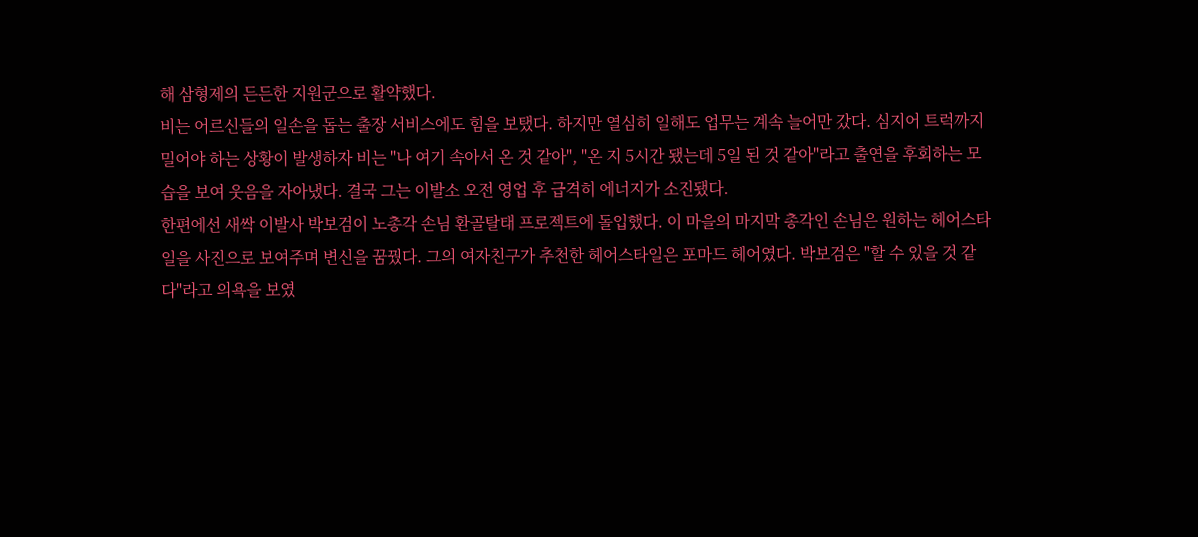해 삼형제의 든든한 지원군으로 활약했다.
비는 어르신들의 일손을 돕는 출장 서비스에도 힘을 보탰다. 하지만 열심히 일해도 업무는 계속 늘어만 갔다. 심지어 트럭까지 밀어야 하는 상황이 발생하자 비는 "나 여기 속아서 온 것 같아", "온 지 5시간 됐는데 5일 된 것 같아"라고 출연을 후회하는 모습을 보여 웃음을 자아냈다. 결국 그는 이발소 오전 영업 후 급격히 에너지가 소진됐다.
한편에선 새싹 이발사 박보검이 노총각 손님 환골탈태 프로젝트에 돌입했다. 이 마을의 마지막 총각인 손님은 원하는 헤어스타일을 사진으로 보여주며 변신을 꿈꿨다. 그의 여자친구가 추천한 헤어스타일은 포마드 헤어였다. 박보검은 "할 수 있을 것 같다"라고 의욕을 보였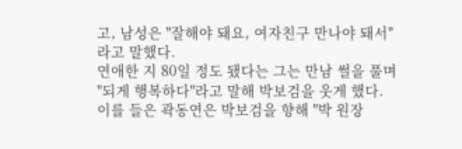고, 남성은 "잘해야 돼요, 여자친구 만나야 돼서"라고 말했다.
연애한 지 80일 정도 됐다는 그는 만남 썰을 풀며 "되게 행복하다"라고 말해 박보검을 웃게 했다. 이를 들은 곽동연은 박보검을 향해 "박 원장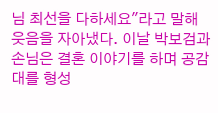님 최선을 다하세요"라고 말해 웃음을 자아냈다. 이날 박보검과 손님은 결혼 이야기를 하며 공감대를 형성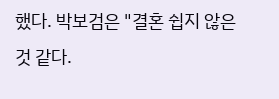했다. 박보검은 "결혼 쉽지 않은 것 같다.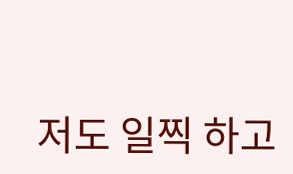저도 일찍 하고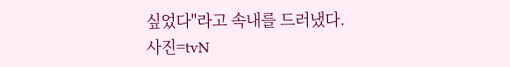싶었다"라고 속내를 드러냈다.
사진=tvN